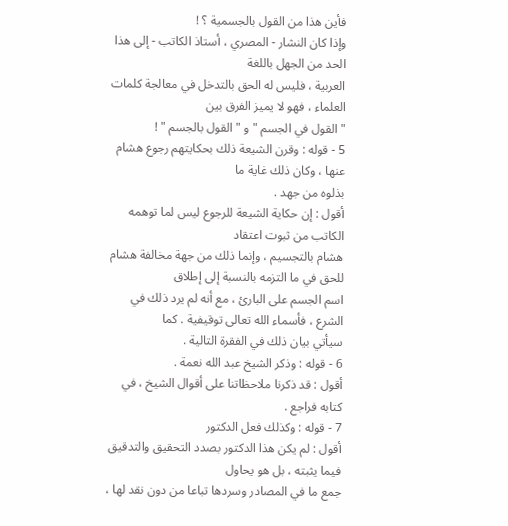فأين هذا من القول بالجسمية ؟ !
وإذا كان النشار - المصري ، أستاذ الكاتب - إلى هذا الحد من الجهل باللغة
العربية ، فليس له الحق بالتدخل في معالجة كلمات العلماء ، فهو لا يميز الفرق بين
" القول في الجسم " و " القول بالجسم " !
5 - قوله : وقرن الشيعة ذلك بحكايتهم رجوع هشام عنها ، وكان ذلك غاية ما
بذلوه من جهد .
أقول : إن حكاية الشيعة للرجوع ليس لما توهمه الكاتب من ثبوت اعتقاد
هشام بالتجسيم ، وإنما ذلك من جهة مخالفة هشام للحق في ما التزمه بالنسبة إلى إطلاق
اسم الجسم على البارئ ، مع أنه لم يرد ذلك في الشرع ، فأسماء الله تعالى توقيفية . كما
سيأتي بيان ذلك في الفقرة التالية .
6 - قوله : وذكر الشيخ عبد الله نعمة .
أقول : قد ذكرنا ملاحظاتنا على أقوال الشيخ ، في كتابه فراجع .
7 - قوله : وكذلك فعل الدكتور
أقول : لم يكن هذا الدكتور بصدد التحقيق والتدقيق فيما يثبته ، بل هو يحاول
جمع ما في المصادر وسردها تباعا من دون نقد لها ،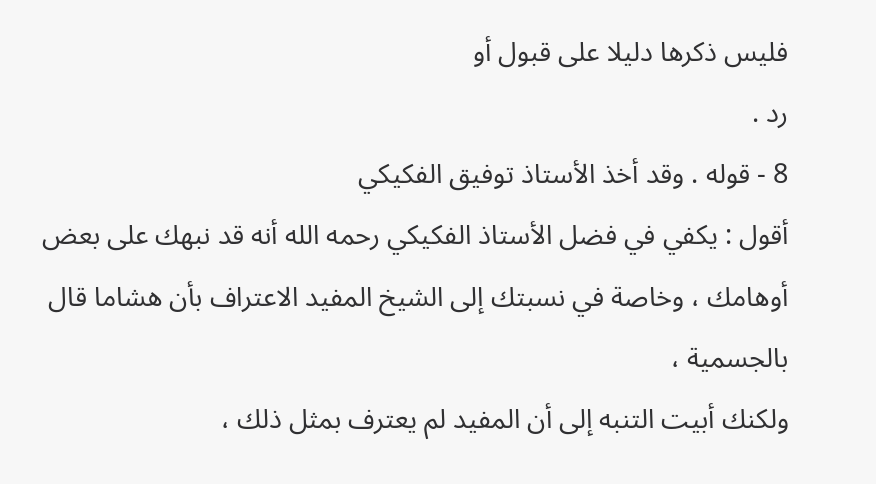فليس ذكرها دليلا على قبول أو
رد .
8 - قوله . وقد أخذ الأستاذ توفيق الفكيكي
أقول : يكفي في فضل الأستاذ الفكيكي رحمه الله أنه قد نبهك على بعض
أوهامك ، وخاصة في نسبتك إلى الشيخ المفيد الاعتراف بأن هشاما قال بالجسمية ،
ولكنك أبيت التنبه إلى أن المفيد لم يعترف بمثل ذلك ،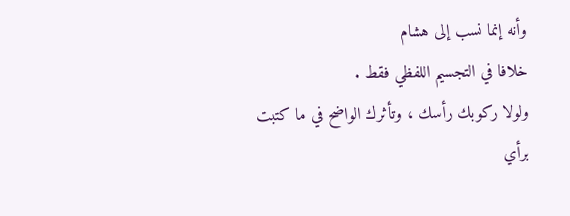وأنه إنما نسب إلى هشام
خلافا في التجسيم اللفظي فقط .
ولولا ركوبك رأسك ، وتأثرك الواضح في ما كتبت برأي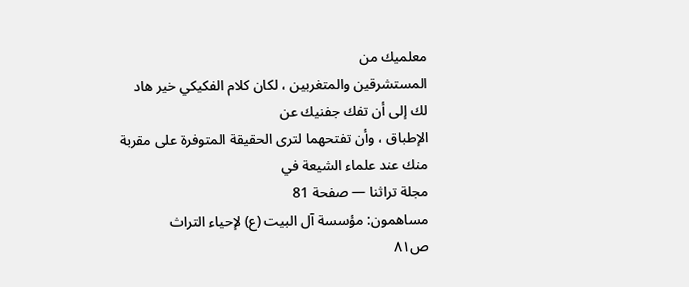معلميك من
المستشرقين والمتغربين ، لكان كلام الفكيكي خير هاد لك إلى أن تفك جفنيك عن
الإطباق ، وأن تفتحهما لترى الحقيقة المتوفرة على مقربة منك عند علماء الشيعة في
مجلة تراثنا — صفحة 81
مساهمون: مؤسسة آل البيت (ع) لإحياء التراث
ص٨١